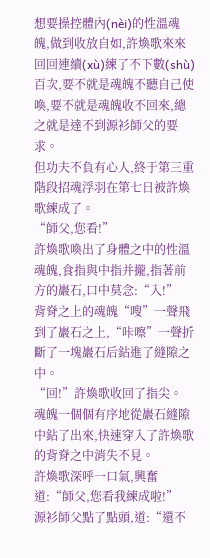想要操控體內(nèi)的性溫魂魄,做到收放自如,許煥歌來來回回連續(xù)練了不下數(shù)百次,要不就是魂魄不聽自己使喚,要不就是魂魄收不回來,總之就是達不到源衫師父的要求。
但功夫不負有心人,終于第三重階段招魂浮羽在第七日被許煥歌練成了。
“師父,您看!”
許煥歌喚出了身體之中的性溫魂魄,食指與中指并攏,指著前方的巖石,口中莫念:“入!”
背脊之上的魂魄“嗖”一聲飛到了巖石之上,“咔嚓”一聲折斷了一塊巖石后鉆進了縫隙之中。
“回!”許煥歌收回了指尖。
魂魄一個個有序地從巖石縫隙中鉆了出來,快速穿入了許煥歌的背脊之中消失不見。
許煥歌深呼一口氣,興奮道:“師父,您看我練成啦!”
源衫師父點了點頭,道:“還不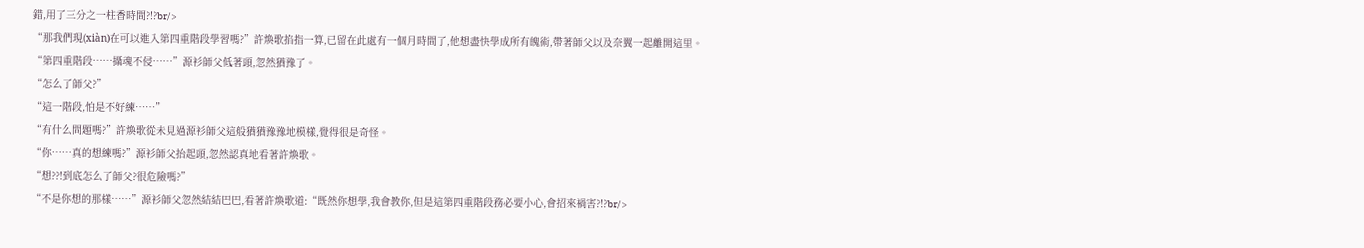錯,用了三分之一柱香時間?!?br/>
“那我們現(xiàn)在可以進入第四重階段學習嗎?”許煥歌掐指一算,已留在此處有一個月時間了,他想盡快學成所有魄術,帶著師父以及奈翼一起離開這里。
“第四重階段……攝魂不侵……”源衫師父低著頭,忽然猶豫了。
“怎么了師父?”
“這一階段,怕是不好練……”
“有什么問題嗎?”許煥歌從未見過源衫師父這般猶猶豫豫地模樣,覺得很是奇怪。
“你……真的想練嗎?”源衫師父抬起頭,忽然認真地看著許煥歌。
“想??!到底怎么了師父?很危險嗎?”
“不是你想的那樣……”源衫師父忽然結結巴巴,看著許煥歌道:“既然你想學,我會教你,但是這第四重階段務必要小心,會招來禍害?!?br/>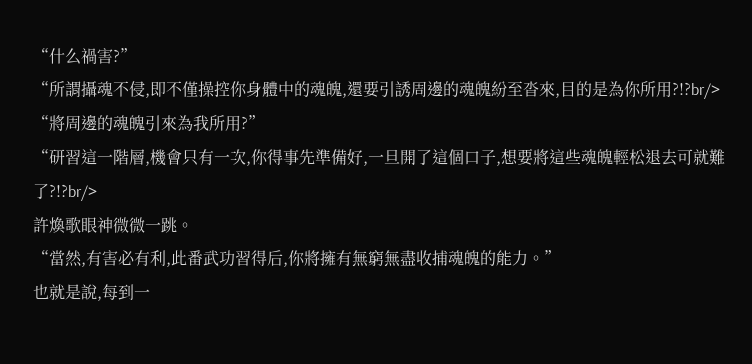“什么禍害?”
“所謂攝魂不侵,即不僅操控你身體中的魂魄,還要引誘周邊的魂魄紛至沓來,目的是為你所用?!?br/>
“將周邊的魂魄引來為我所用?”
“研習這一階層,機會只有一次,你得事先準備好,一旦開了這個口子,想要將這些魂魄輕松退去可就難了?!?br/>
許煥歌眼神微微一跳。
“當然,有害必有利,此番武功習得后,你將擁有無窮無盡收捕魂魄的能力。”
也就是說,每到一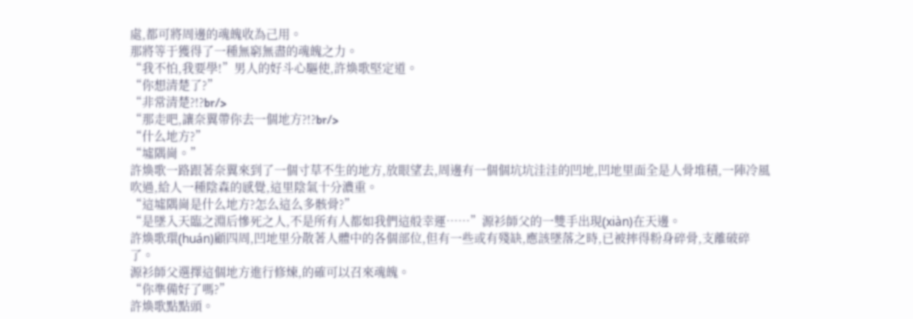處,都可將周邊的魂魄收為己用。
那將等于獲得了一種無窮無盡的魂魄之力。
“我不怕,我要學!”男人的好斗心驅使,許煥歌堅定道。
“你想清楚了?”
“非常清楚?!?br/>
“那走吧,讓奈翼帶你去一個地方?!?br/>
“什么地方?”
“墟隅崗。”
許煥歌一路跟著奈翼來到了一個寸草不生的地方,放眼望去,周邊有一個個坑坑洼洼的凹地,凹地里面全是人骨堆積,一陣冷風吹過,給人一種陰森的感覺,這里陰氣十分濃重。
“這墟隅崗是什么地方?怎么這么多骸骨?”
“是墜入天臨之淵后慘死之人,不是所有人都如我們這般幸運……”源衫師父的一雙手出現(xiàn)在天邊。
許煥歌環(huán)顧四周,凹地里分散著人體中的各個部位,但有一些或有殘缺,應該墜落之時,已被摔得粉身碎骨,支離破碎了。
源衫師父選擇這個地方進行修煉,的確可以召來魂魄。
“你準備好了嗎?”
許煥歌點點頭。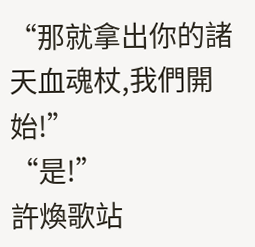“那就拿出你的諸天血魂杖,我們開始!”
“是!”
許煥歌站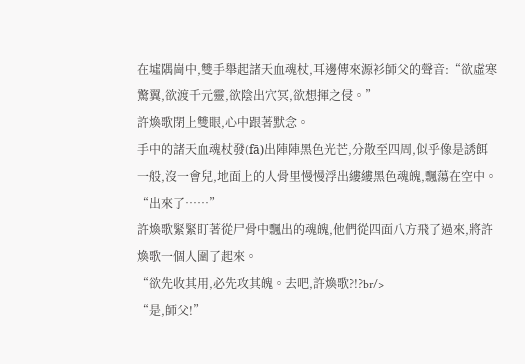在墟隅崗中,雙手舉起諸天血魂杖,耳邊傳來源衫師父的聲音:“欲虛寒驚翼,欲渡千元靈,欲陰出穴冥,欲想揮之侵。”
許煥歌閉上雙眼,心中跟著默念。
手中的諸天血魂杖發(fā)出陣陣黑色光芒,分散至四周,似乎像是誘餌一般,沒一會兒,地面上的人骨里慢慢浮出縷縷黑色魂魄,飄蕩在空中。
“出來了……”
許煥歌緊緊盯著從尸骨中飄出的魂魄,他們從四面八方飛了過來,將許煥歌一個人圍了起來。
“欲先收其用,必先攻其魄。去吧,許煥歌?!?br/>
“是,師父!”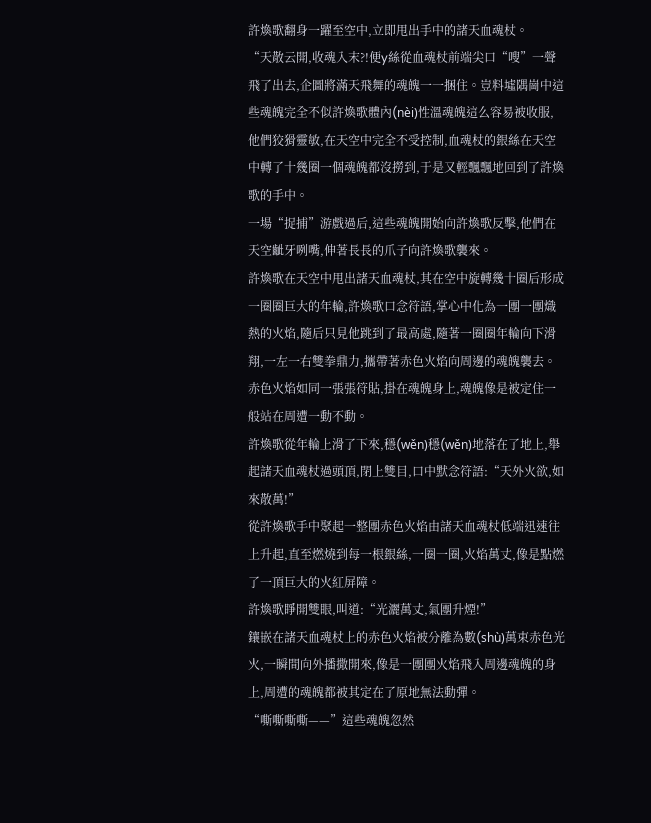許煥歌翻身一躍至空中,立即甩出手中的諸天血魂杖。
“天散云開,收魂入末?!便y絲從血魂杖前端尖口“嗖”一聲飛了出去,企圖將滿天飛舞的魂魄一一捆住。豈料墟隅崗中這些魂魄完全不似許煥歌體內(nèi)性溫魂魄這么容易被收服,他們狡猾靈敏,在天空中完全不受控制,血魂杖的銀絲在天空中轉了十幾圈一個魂魄都沒撈到,于是又輕飄飄地回到了許煥歌的手中。
一場“捉捕”游戲過后,這些魂魄開始向許煥歌反擊,他們在天空齜牙咧嘴,伸著長長的爪子向許煥歌襲來。
許煥歌在天空中甩出諸天血魂杖,其在空中旋轉幾十圈后形成一圈圈巨大的年輪,許煥歌口念符語,掌心中化為一團一團熾熱的火焰,隨后只見他跳到了最高處,隨著一圈圈年輪向下滑翔,一左一右雙拳鼎力,攜帶著赤色火焰向周邊的魂魄襲去。
赤色火焰如同一張張符貼,掛在魂魄身上,魂魄像是被定住一般站在周遭一動不動。
許煥歌從年輪上滑了下來,穩(wěn)穩(wěn)地落在了地上,舉起諸天血魂杖過頭頂,閉上雙目,口中默念符語:“天外火欲,如來散萬!”
從許煥歌手中聚起一整團赤色火焰由諸天血魂杖低端迅速往上升起,直至燃燒到每一根銀絲,一圈一圈,火焰萬丈,像是點燃了一頂巨大的火紅屏障。
許煥歌睜開雙眼,叫道:“光灑萬丈,氣團升煙!”
鑲嵌在諸天血魂杖上的赤色火焰被分離為數(shù)萬束赤色光火,一瞬間向外播撒開來,像是一團團火焰飛入周邊魂魄的身上,周遭的魂魄都被其定在了原地無法動彈。
“嘶嘶嘶嘶——”這些魂魄忽然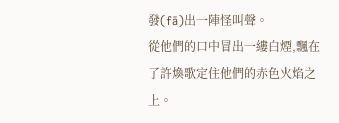發(fā)出一陣怪叫聲。
從他們的口中冒出一縷白煙,飄在了許煥歌定住他們的赤色火焰之上。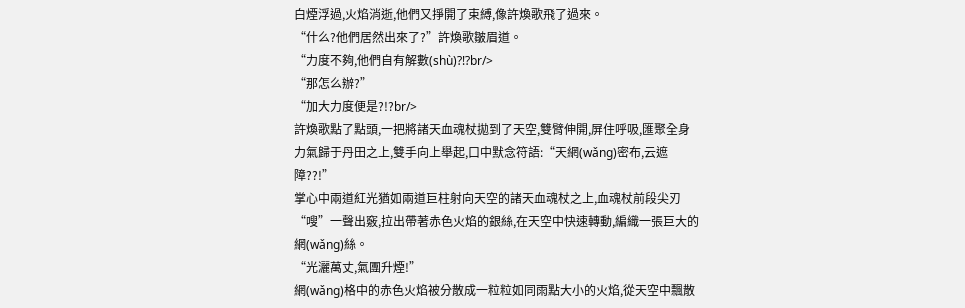白煙浮過,火焰消逝,他們又掙開了束縛,像許煥歌飛了過來。
“什么?他們居然出來了?”許煥歌皺眉道。
“力度不夠,他們自有解數(shù)?!?br/>
“那怎么辦?”
“加大力度便是?!?br/>
許煥歌點了點頭,一把將諸天血魂杖拋到了天空,雙臂伸開,屏住呼吸,匯聚全身力氣歸于丹田之上,雙手向上舉起,口中默念符語:“天網(wǎng)密布,云遮障??!”
掌心中兩道紅光猶如兩道巨柱射向天空的諸天血魂杖之上,血魂杖前段尖刃“嗖”一聲出竅,拉出帶著赤色火焰的銀絲,在天空中快速轉動,編織一張巨大的網(wǎng)絲。
“光灑萬丈,氣團升煙!”
網(wǎng)格中的赤色火焰被分散成一粒粒如同雨點大小的火焰,從天空中飄散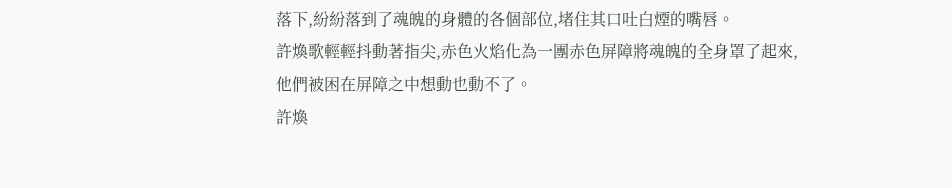落下,紛紛落到了魂魄的身體的各個部位,堵住其口吐白煙的嘴唇。
許煥歌輕輕抖動著指尖,赤色火焰化為一團赤色屏障將魂魄的全身罩了起來,他們被困在屏障之中想動也動不了。
許煥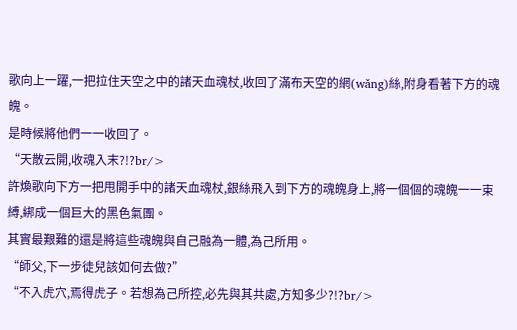歌向上一躍,一把拉住天空之中的諸天血魂杖,收回了滿布天空的網(wǎng)絲,附身看著下方的魂魄。
是時候將他們一一收回了。
“天散云開,收魂入末?!?br/>
許煥歌向下方一把甩開手中的諸天血魂杖,銀絲飛入到下方的魂魄身上,將一個個的魂魄一一束縛,綁成一個巨大的黑色氣團。
其實最艱難的還是將這些魂魄與自己融為一體,為己所用。
“師父,下一步徒兒該如何去做?”
“不入虎穴,焉得虎子。若想為己所控,必先與其共處,方知多少?!?br/>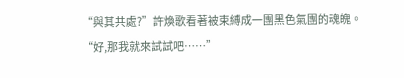“與其共處?”許煥歌看著被束縛成一團黑色氣團的魂魄。
“好,那我就來試試吧……”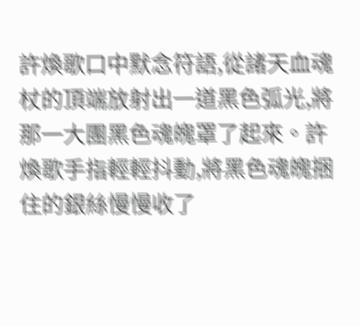許煥歌口中默念符語,從諸天血魂杖的頂端放射出一道黑色弧光,將那一大團黑色魂魄罩了起來。許煥歌手指輕輕抖動,將黑色魂魄捆住的銀絲慢慢收了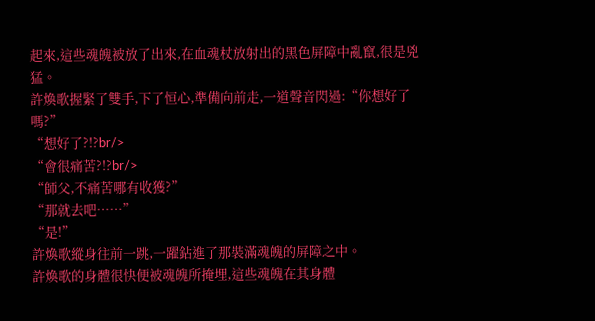起來,這些魂魄被放了出來,在血魂杖放射出的黑色屏障中亂竄,很是兇猛。
許煥歌握緊了雙手,下了恒心,準備向前走,一道聲音閃過:“你想好了嗎?”
“想好了?!?br/>
“會很痛苦?!?br/>
“師父,不痛苦哪有收獲?”
“那就去吧……”
“是!”
許煥歌縱身往前一跳,一躍鉆進了那裝滿魂魄的屏障之中。
許煥歌的身體很快便被魂魄所掩埋,這些魂魄在其身體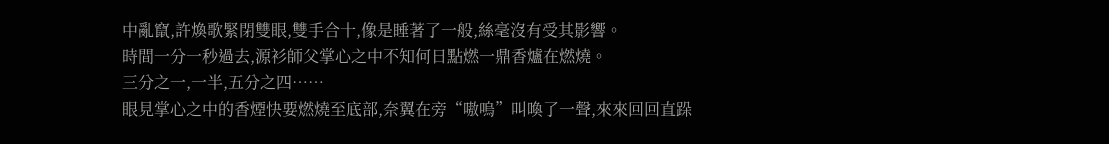中亂竄,許煥歌緊閉雙眼,雙手合十,像是睡著了一般,絲毫沒有受其影響。
時間一分一秒過去,源衫師父掌心之中不知何日點燃一鼎香爐在燃燒。
三分之一,一半,五分之四……
眼見掌心之中的香煙快要燃燒至底部,奈翼在旁“嗷嗚”叫喚了一聲,來來回回直跺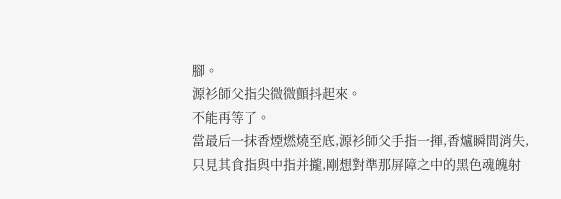腳。
源衫師父指尖微微顫抖起來。
不能再等了。
當最后一抹香煙燃燒至底,源衫師父手指一揮,香爐瞬間消失,只見其食指與中指并攏,剛想對準那屏障之中的黑色魂魄射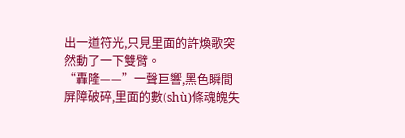出一道符光,只見里面的許煥歌突然動了一下雙臂。
“轟隆——”一聲巨響,黑色瞬間屏障破碎,里面的數(shù)條魂魄失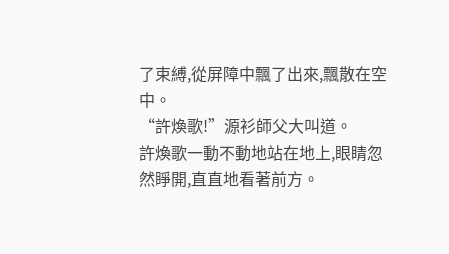了束縛,從屏障中飄了出來,飄散在空中。
“許煥歌!”源衫師父大叫道。
許煥歌一動不動地站在地上,眼睛忽然睜開,直直地看著前方。